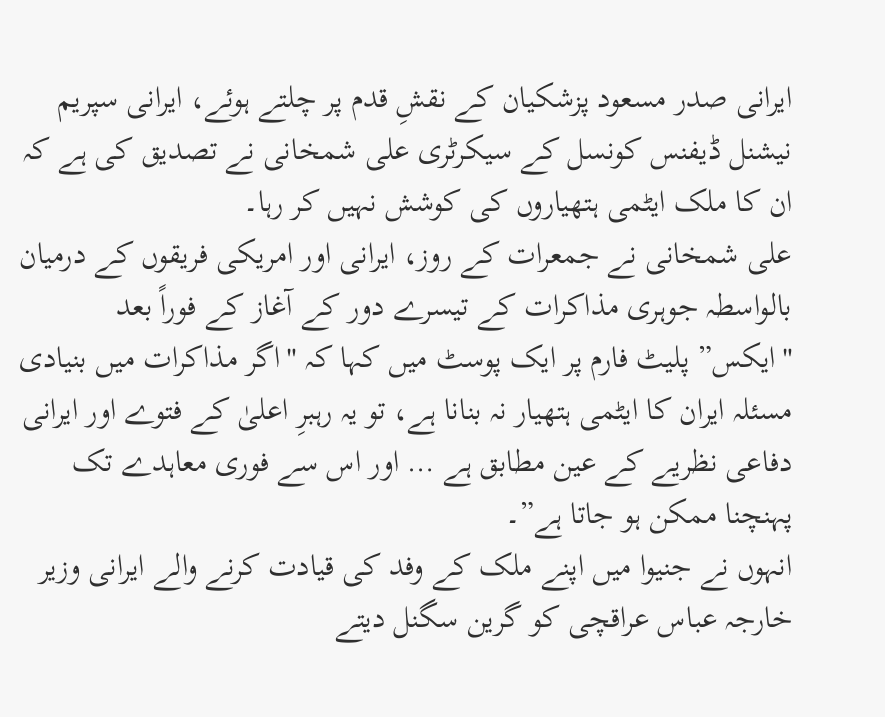ایرانی صدر مسعود پزشکیان کے نقشِ قدم پر چلتے ہوئے، ایرانی سپریم نیشنل ڈیفنس کونسل کے سیکرٹری علی شمخانی نے تصدیق کی ہے کہ ان کا ملک ایٹمی ہتھیاروں کی کوشش نہیں کر رہا۔
علی شمخانی نے جمعرات کے روز، ایرانی اور امریکی فریقوں کے درمیان بالواسطہ جوہری مذاکرات کے تیسرے دور کے آغاز کے فوراً بعد "ایکس” پلیٹ فارم پر ایک پوسٹ میں کہا کہ "اگر مذاکرات میں بنیادی مسئلہ ایران کا ایٹمی ہتھیار نہ بنانا ہے، تو یہ رہبرِ اعلیٰ کے فتوے اور ایرانی دفاعی نظریے کے عین مطابق ہے … اور اس سے فوری معاہدے تک پہنچنا ممکن ہو جاتا ہے”۔
انہوں نے جنیوا میں اپنے ملک کے وفد کی قیادت کرنے والے ایرانی وزیر خارجہ عباس عراقچی کو گرین سگنل دیتے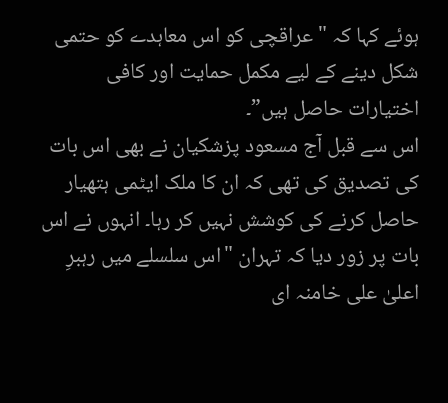ہوئے کہا کہ "عراقچی کو اس معاہدے کو حتمی شکل دینے کے لیے مکمل حمایت اور کافی اختیارات حاصل ہیں”۔
اس سے قبل آج مسعود پزشکیان نے بھی اس بات کی تصدیق کی تھی کہ ان کا ملک ایٹمی ہتھیار حاصل کرنے کی کوشش نہیں کر رہا۔ انہوں نے اس بات پر زور دیا کہ تہران "اس سلسلے میں رہبرِ اعلیٰ علی خامنہ ای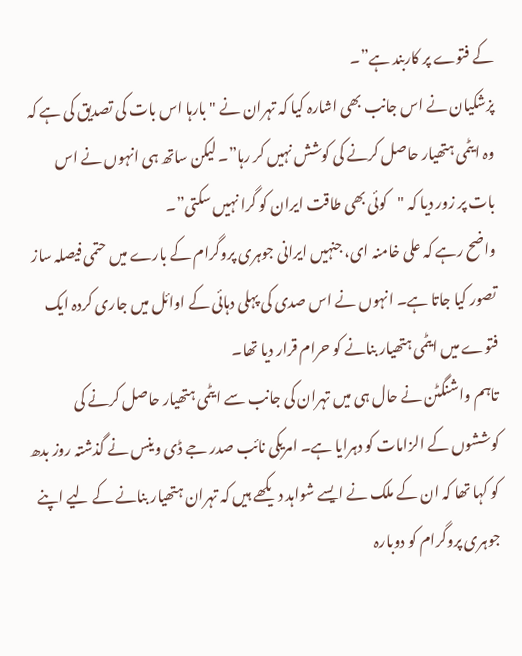کے فتوے پر کاربند ہے”۔
پزشکیان نے اس جانب بھی اشارہ کیا کہ تہران نے "بارہا اس بات کی تصدیق کی ہے کہ وہ ایٹمی ہتھیار حاصل کرنے کی کوشش نہیں کر رہا”۔ لیکن ساتھ ہی انہوں نے اس بات پر زور دیا کہ "کوئی بھی طاقت ایران کو گرا نہیں سکتی”۔
واضح رہے کہ علی خامنہ ای، جنہیں ایرانی جوہری پروگرام کے بارے میں حتمی فیصلہ ساز تصور کیا جاتا ہے۔ انہوں نے اس صدی کی پہلی دہائی کے اوائل میں جاری کردہ ایک فتوے میں ایٹمی ہتھیار بنانے کو حرام قرار دیا تھا۔
تاہم واشنگٹن نے حال ہی میں تہران کی جانب سے ایٹمی ہتھیار حاصل کرنے کی کوششوں کے الزامات کو دہرایا ہے۔ امریکی نائب صدر جے ڈی وینس نے گذشتہ روز بدھ کو کہا تھا کہ ان کے ملک نے ایسے شواہد دیکھے ہیں کہ تہران ہتھیار بنانے کے لیے اپنے جوہری پروگرام کو دوبارہ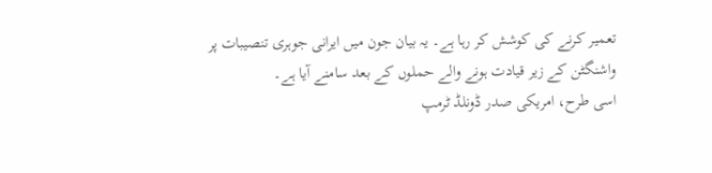تعمیر کرنے کی کوشش کر رہا ہے۔ یہ بیان جون میں ایرانی جوہری تنصیبات پر واشنگٹن کے زیر قیادت ہونے والے حملوں کے بعد سامنے آیا ہے۔
اسی طرح، امریکی صدر ڈونلڈ ٹرمپ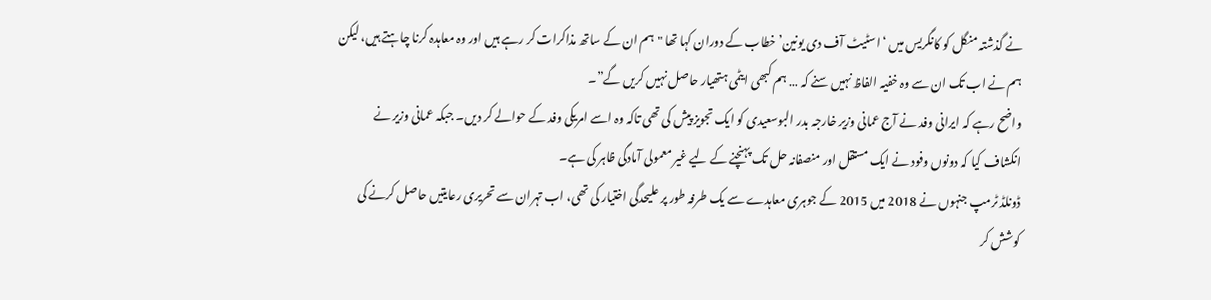نے گذشتہ منگل کو کانگریس میں ‘اسٹیٹ آف دی یونین’ خطاب کے دوران کہا تھا "ہم ان کے ساتھ مذاکرات کر رہے ہیں اور وہ معاہدہ کرنا چاہتے ہیں، لیکن ہم نے اب تک ان سے وہ خفیہ الفاظ نہیں سنے کہ … ہم کبھی ایٹمی ہتھیار حاصل نہیں کریں گے”۔
واضح رہے کہ ایرانی وفد نے آج عمانی وزیر خارجہ بدر البوسعیدی کو ایک تجویز پیش کی تھی تاکہ وہ اسے امریکی وفد کے حوالے کر دیں۔ جبکہ عمانی وزیر نے انکشاف کیا کہ دونوں وفود نے ایک مستقل اور منصفانہ حل تک پہنچنے کے لیے غیر معمولی آمادگی ظاہر کی ہے۔
ڈونلڈ ٹرمپ جنہوں نے 2018 میں 2015 کے جوہری معاہدے سے یک طرفہ طور پر علیحدگی اختیار کی تھی، اب تہران سے تحریری رعایتیں حاصل کرنے کی کوشش کر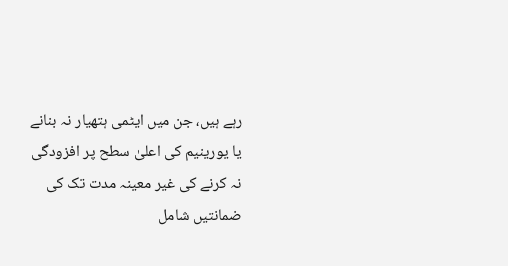رہے ہیں، جن میں ایٹمی ہتھیار نہ بنانے یا یورینیم کی اعلیٰ سطح پر افزودگی نہ کرنے کی غیر معینہ مدت تک کی ضمانتیں شامل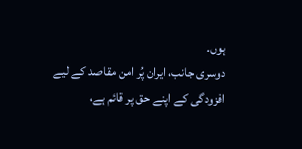ہوں۔
دوسری جانب، ایران پُر امن مقاصد کے لیے افزودگی کے اپنے حق پر قائم ہے،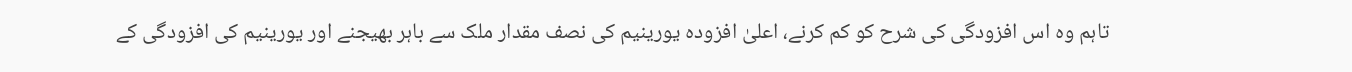تاہم وہ اس افزودگی کی شرح کو کم کرنے، اعلیٰ افزودہ یورینیم کی نصف مقدار ملک سے باہر بھیجنے اور یورینیم کی افزودگی کے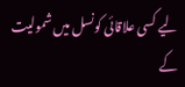لیے کسی علاقائی کونسل میں شمولیت کے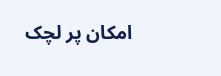امکان پر لچک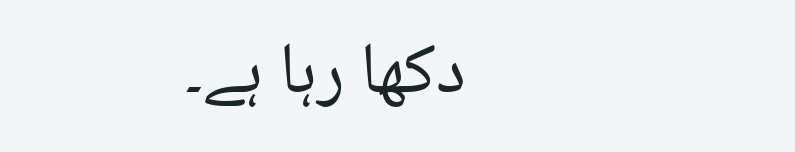دکھا رہا ہے۔